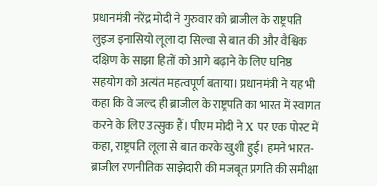प्रधानमंत्री नरेंद्र मोदी ने गुरुवार को ब्राजील के राष्ट्रपति लुइज इनासियो लूला दा सिल्वा से बात की और वैश्विक दक्षिण के साझा हितों को आगे बढ़ाने के लिए घनिष्ठ सहयोग को अत्यंत महत्वपूर्ण बताया। प्रधानमंत्री ने यह भी कहा कि वे जल्द ही ब्राजील के राष्ट्रपति का भारत में स्वागत करने के लिए उत्सुक हैं। पीएम मोदी ने X पर एक पोस्ट में कहा, राष्ट्रपति लूला से बात करके खुशी हुई। हमने भारत-ब्राजील रणनीतिक साझेदारी की मजबूत प्रगति की समीक्षा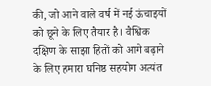की, जो आने वाले वर्ष में नई ऊंचाइयों को छूने के लिए तैयार है। वैश्विक दक्षिण के साझा हितों को आगे बढ़ाने के लिए हमारा घनिष्ठ सहयोग अत्यंत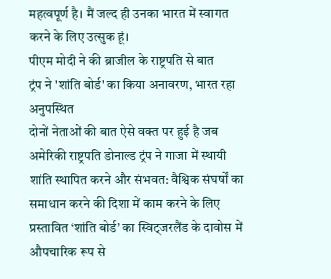महत्वपूर्ण है। मैं जल्द ही उनका भारत में स्वागत करने के लिए उत्सुक हूं।
पीएम मोदी ने की ब्राजील के राष्ट्रपति से बात
ट्रंप ने 'शांति बोर्ड' का किया अनावरण, भारत रहा अनुपस्थित
दोनों नेताओं की बात ऐसे वक्त पर हुई है जब अमेरिकी राष्ट्रपति डोनाल्ड ट्रंप ने गाजा में स्थायी शांति स्थापित करने और संभवत: वैश्विक संघर्षों का समाधान करने की दिशा में काम करने के लिए प्रस्तावित ‘शांति बोर्ड’ का स्विट्जरलैंड के दावोस में औपचारिक रूप से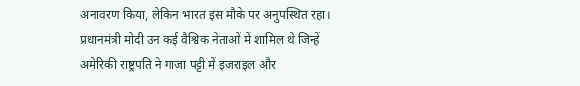अनावरण किया, लेकिन भारत इस मौके पर अनुपस्थित रहा। प्रधानमंत्री मोदी उन कई वैश्विक नेताओं में शामिल थे जिन्हें अमेरिकी राष्ट्रपति ने गाजा पट्टी में इजराइल और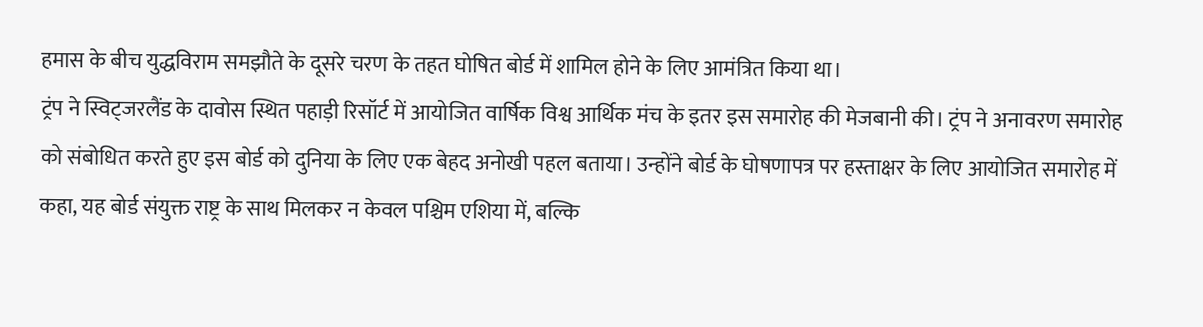हमास के बीच युद्धविराम समझौते के दूसरे चरण के तहत घोषित बोर्ड में शामिल होने के लिए आमंत्रित किया था।
ट्रंप ने स्विट्जरलैंड के दावोस स्थित पहाड़ी रिसॉर्ट में आयोजित वार्षिक विश्व आर्थिक मंच के इतर इस समारोह की मेजबानी की। ट्रंप ने अनावरण समारोह को संबोधित करते हुए इस बोर्ड को दुनिया के लिए एक बेहद अनोखी पहल बताया। उन्होंने बोर्ड के घोषणापत्र पर हस्ताक्षर के लिए आयोजित समारोह में कहा, यह बोर्ड संयुक्त राष्ट्र के साथ मिलकर न केवल पश्चिम एशिया में, बल्कि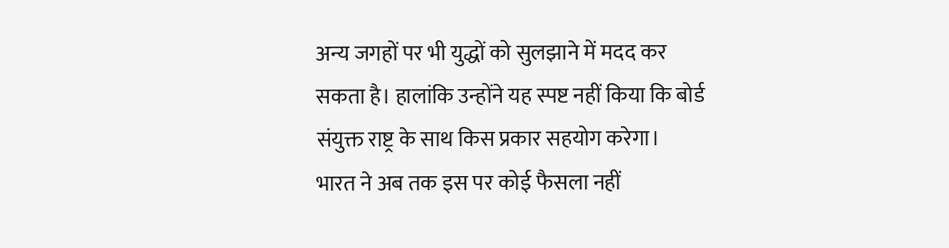अन्य जगहों पर भी युद्धों को सुलझाने में मदद कर सकता है। हालांकि उन्होंने यह स्पष्ट नहीं किया कि बोर्ड संयुक्त राष्ट्र के साथ किस प्रकार सहयोग करेगा।
भारत ने अब तक इस पर कोई फैसला नहीं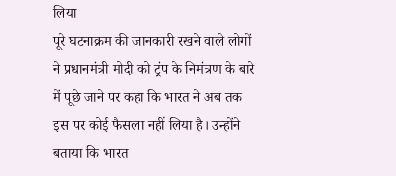लिया
पूरे घटनाक्रम की जानकारी रखने वाले लोगों ने प्रधानमंत्री मोदी को ट्रंप के निमंत्रण के बारे में पूछे जाने पर कहा कि भारत ने अब तक इस पर कोई फैसला नहीं लिया है। उन्होंने बताया कि भारत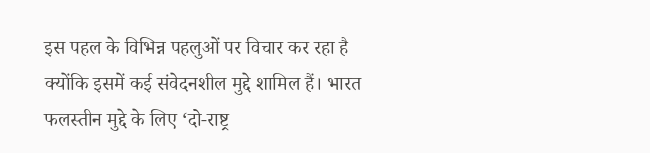इस पहल के विभिन्न पहलुओं पर विचार कर रहा है क्योंकि इसमें कई संवेदनशील मुद्दे शामिल हैं। भारत फलस्तीन मुद्दे के लिए ‘दो-राष्ट्र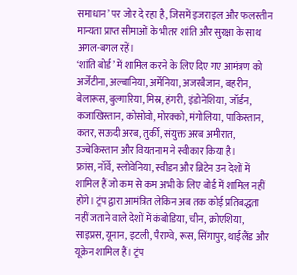समाधान’ पर जोर दे रहा है, जिसमें इजराइल और फलस्तीन मान्यता प्राप्त सीमाओं के भीतर शांति और सुरक्षा के साथ अगल-बगल रहें।
‘शांति बोर्ड’ में शामिल करने के लिए दिए गए आमंत्रण को अर्जेंटीना, अल्बानिया, अर्मेनिया, अजरबैजान, बहरीन, बेलारूस, बुल्गारिया, मिस्र, हंगरी, इंडोनेशिया, जॉर्डन, कजाखिस्तान, कोसोवो, मोरक्को, मंगोलिया, पाकिस्तान, कतर, सऊदी अरब, तुर्की, संयुक्त अरब अमीरात, उज्बेकिस्तान और वियतनाम ने स्वीकार किया है।
फ्रांस, नॉर्वे, स्लोवेनिया, स्वीडन और ब्रिटेन उन देशों में शामिल हैं जो कम से कम अभी के लिए बोर्ड में शामिल नहीं होंगे। ट्रंप द्वारा आमंत्रित लेकिन अब तक कोई प्रतिबद्धता नहीं जताने वाले देशों में कंबोडिया, चीन, क्रोएशिया, साइप्रस, यूनान, इटली, पैराग्वे, रूस, सिंगापुर, थाईलैंड और यूक्रेन शामिल हैं। ट्रंप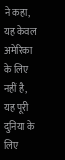ने कहा, यह केवल अमेरिका के लिए नहीं है, यह पूरी दुनिया के लिए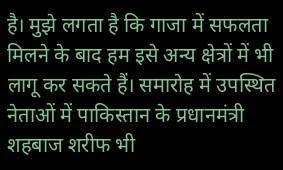है। मुझे लगता है कि गाजा में सफलता मिलने के बाद हम इसे अन्य क्षेत्रों में भी लागू कर सकते हैं। समारोह में उपस्थित नेताओं में पाकिस्तान के प्रधानमंत्री शहबाज शरीफ भी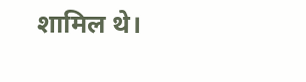शामिल थे।